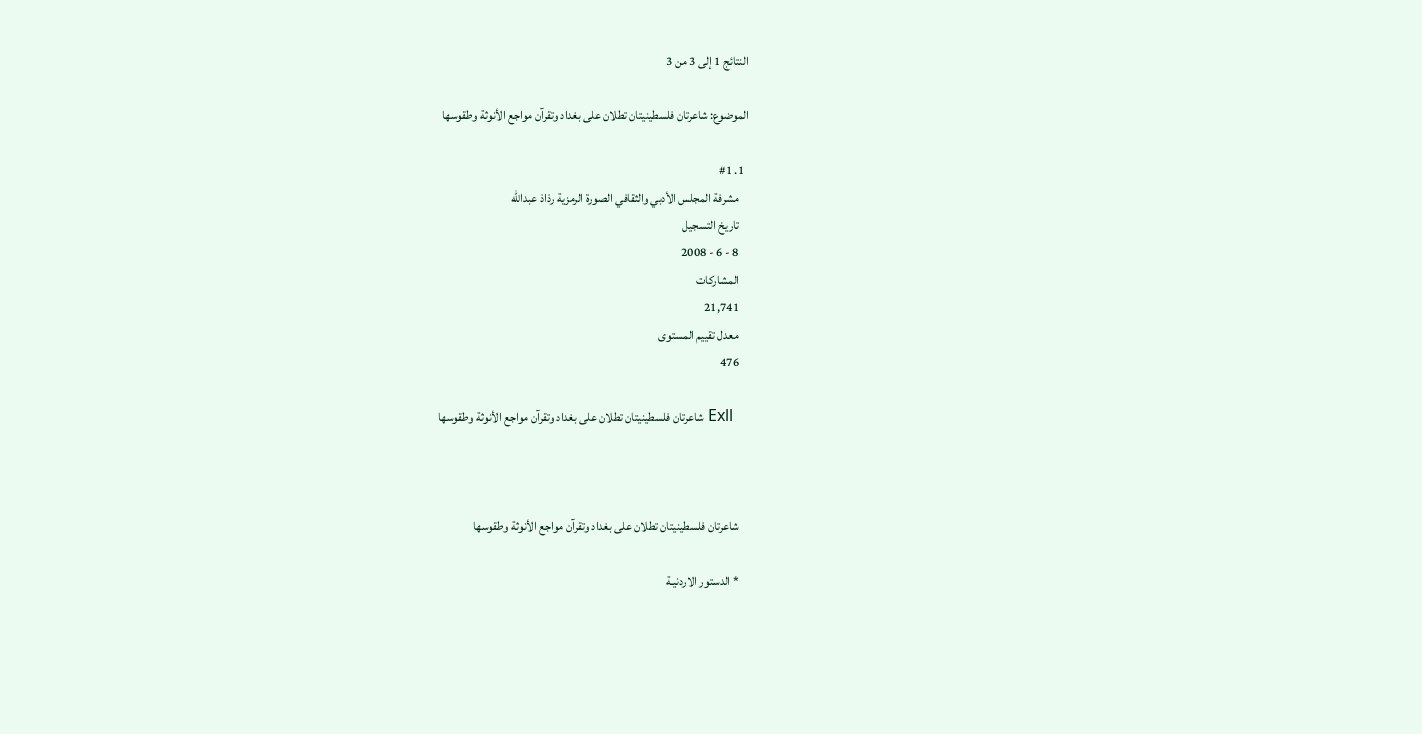النتائج 1 إلى 3 من 3

الموضوع: شاعرتان فلسطينيتان تطلان على بغداد وتقرآن مواجع الأنوثة وطقوسها

  1. #1
    مشرفة المجلس الأدبي والثقافي الصورة الرمزية رذاذ عبدالله
    تاريخ التسجيل
    8 - 6 - 2008
    المشاركات
    21,741
    معدل تقييم المستوى
    476

    Exll شاعرتان فلسطينيتان تطلان على بغداد وتقرآن مواجع الأنوثة وطقوسها



    شاعرتان فلسطينيتان تطلان على بغداد وتقرآن مواجع الأنوثة وطقوسها

    * الدستور الاردنيـة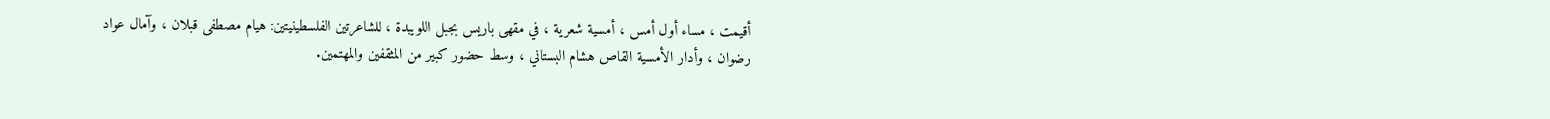أقيمت ، مساء أول أمس ، أمسية شعرية ، في مقهى باريس بجبل اللويبدة ، للشاعرتين الفلسطينيتين: هيام مصطفى قبلان ، وآمال عواد رضوان ، وأدار الأمسية القاص هشام البستاني ، وسط حضور كبير من المثقفين والمهتمين.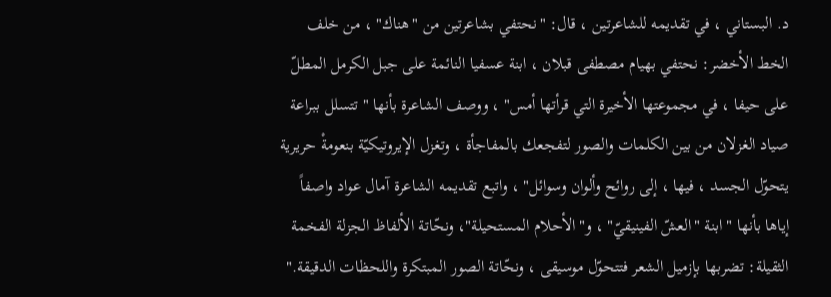د. البستاني ، في تقديمه للشاعرتين ، قال: "نحتفي بشاعرتين من "هناك" ، من خلف الخط الأخضر: نحتفي بهيام مصطفى قبلان ، ابنة عسفيا النائمة على جبل الكرمل المطلّ على حيفا ، في مجموعتها الأخيرة التي قرأتها أمس" ، ووصف الشاعرة بأنها "تتسلل ببراعة صياد الغزلان من بين الكلمات والصور لتفجعك بالمفاجأة ، وتغزل الإيروتيكيّة بنعومةْ حريرية يتحوّل الجسد ، فيها ، إلى روائح وألوان وسوائل" ، واتبع تقديمه الشاعرة آمال عواد واصفاً إياها بأنها "ابنة "العشّ الفينيقيّ" ، و"الأحلام المستحيلة"، ونحّاتة الألفاظ الجزلة الفخمة الثقيلة: تضربها بإزميل الشعر فتتحوّل موسيقى ، ونحّاتة الصور المبتكرة واللحظات الدقيقة."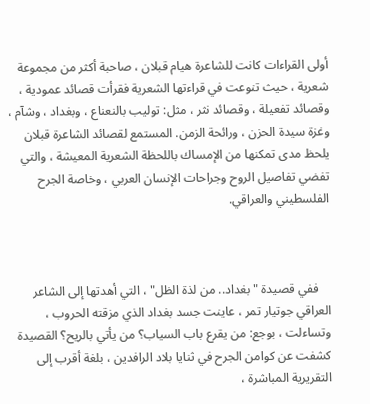أولى القراءات كانت للشاعرة هيام قبلان ، صاحبة أكثر من مجموعة شعرية ، حيث تنوعت في قراءتها الشعرية فقرأت قصائد عمودية ، وقصائد تفعيلة ، وقصائد نثر ، مثل: توليب بالنعناع ، وبغداد ، وشآم ، وغزة سيدة الحزن ، ورائحة الزمن. المستمع لقصائد الشاعرة قبلان يلحظ مدى تمكنها من الإمساك باللحظة الشعرية المعيشة ، والتي تفضي تفاصيل الروح وجراحات الإنسان العربي ، وخاصة الجرح الفلسطيني والعراقي.



    ففي قصيدة "بغداد.. من لذة الظل" ، التي أهدتها إلى الشاعر العراقي جوتيار تمر ، عاينت جسد بغداد الذي مزقته الحروب ، وتساءلت ، بوجع: من يقرع باب السياب؟ من يأتي بالريح؟ القصيدة كشفت عن كوامن الجرح في ثنايا بلاد الرافدين ، بلغة أقرب إلى التقريرية المباشرة ،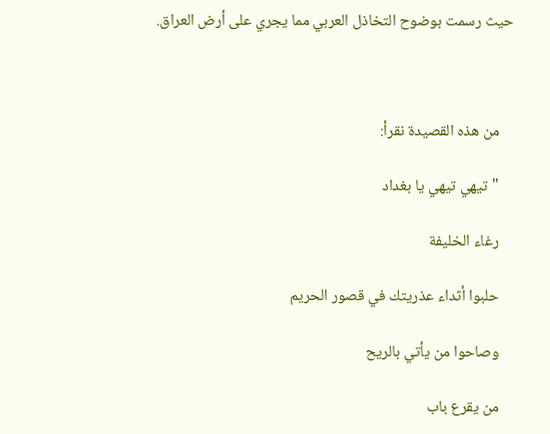حيث رسمت بوضوح التخاذل العربي مما يجري على أرض العراق.



    من هذه القصيدة نقرأ:

    "تيهي تيهي يا بغداد

    رغاء الخليفة

    حلبوا أثداء عذريتك في قصور الحريم

    وصاحوا من يأتي بالريح

    من يقرع باب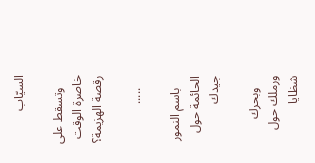السيّاب

    وتسقط على خاصرة الوقت رقصة الهزيمة؟

    .....

    باسم النمور الحائمة حول جيدك

    وبحرك ورملك حول شظايا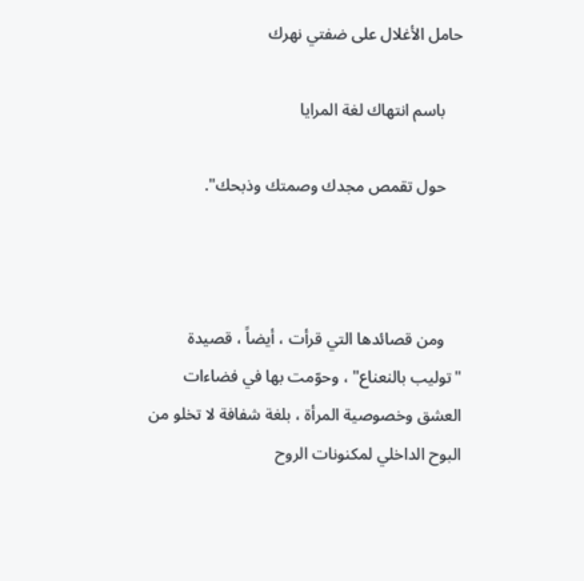حامل الأغلال على ضفتي نهرك

    باسم انتهاك لغة المرايا

    حول تقمص مجدك وصمتك وذبحك".



    ومن قصائدها التي قرأت ، أيضاً ، قصيدة "توليب بالنعناع" ، وحوّمت بها في فضاءات العشق وخصوصية المرأة ، بلغة شفافة لا تخلو من البوح الداخلي لمكنونات الروح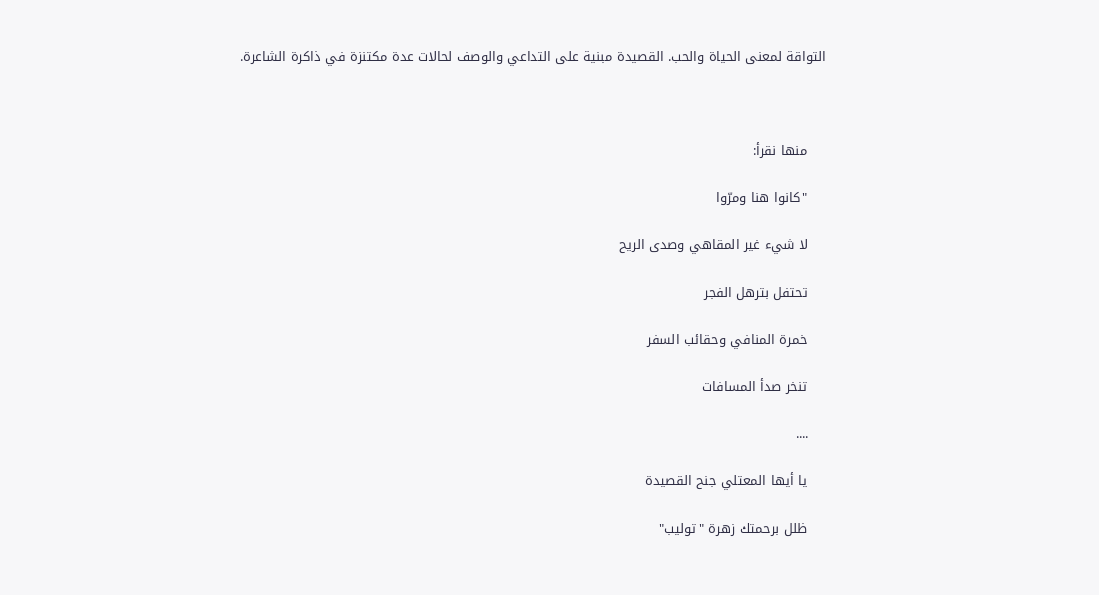التواقة لمعنى الحياة والحب. القصيدة مبنية على التداعي والوصف لحالات عدة مكتنزة في ذاكرة الشاعرة.



    منها نقرأ:

    "كانوا هنا ومرّوا

    لا شيء غير المقاهي وصدى الريح

    تحتفل بترهل الفجر

    خمرة المنافي وحقائب السفر

    تنخر صدأ المسافات

    ....

    يا أيها المعتلي جنح القصيدة

    ظلل برحمتك زهرة "توليب"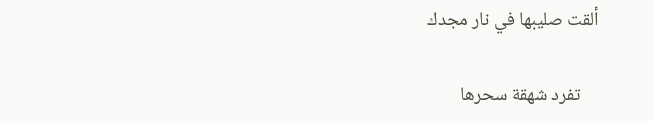ألقت صليبها في نار مجدك

    تفرد شهقة سحرها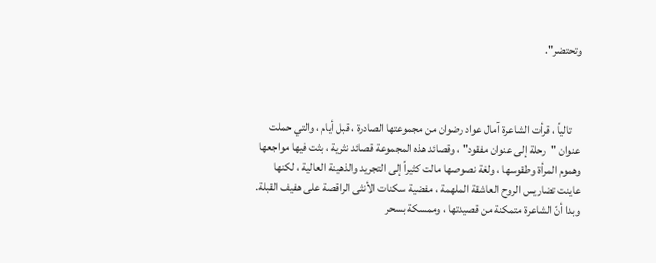وتحتضر".



    تالياً ، قرأت الشاعرة آمال عواد رضوان من مجموعتها الصادرة ، قبل أيام ، والتي حملت عنوان "رحلة إلى عنوان مفقود" ، وقصائد هذه المجموعة قصائد نثرية ، بثت فيها مواجعها وهموم المرأة وطقوسها ، ولغة نصوصها مالت كثيراً إلى التجريد والذهينة العالية ، لكنها عاينت تضاريس الروح العاشقة الملهمة ، مفضية سكنات الأنثى الراقصة على هفيف القبلة. وبدا أنّ الشاعرة متمكنة من قصيدتها ، وممسكة بسحر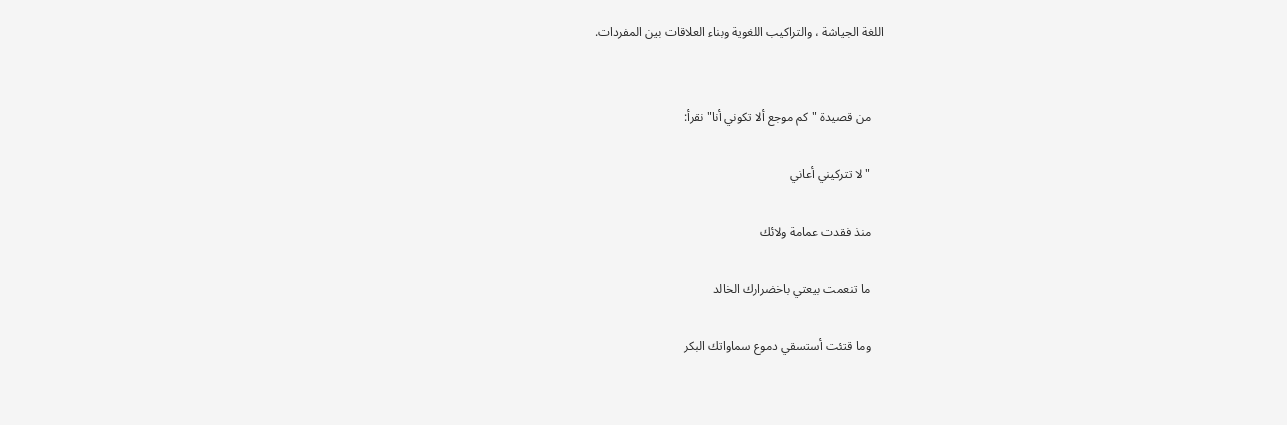اللغة الجياشة ، والتراكيب اللغوية وبناء العلاقات بين المفردات.


    من قصيدة "كم موجع ألا تكوني أنا" نقرأ:

    "لا تتركيني أعاني

    منذ فقدت عمامة ولائك

    ما تنعمت بيعتي باخضرارك الخالد

    وما قتئت أستسقي دموع سماواتك البكر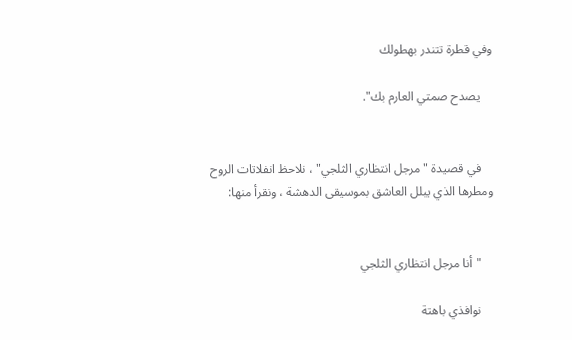وفي قطرة تتندر بهطولك

    يصدح صمتي العارم بك".


    في قصيدة "مرجل انتظاري الثلجي" ، نلاحظ انفلاتات الروح ومطرها الذي يبلل العاشق بموسيقى الدهشة ، ونقرأ منها:


    "أنا مرجل انتظاري الثلجي

    نوافذي باهتة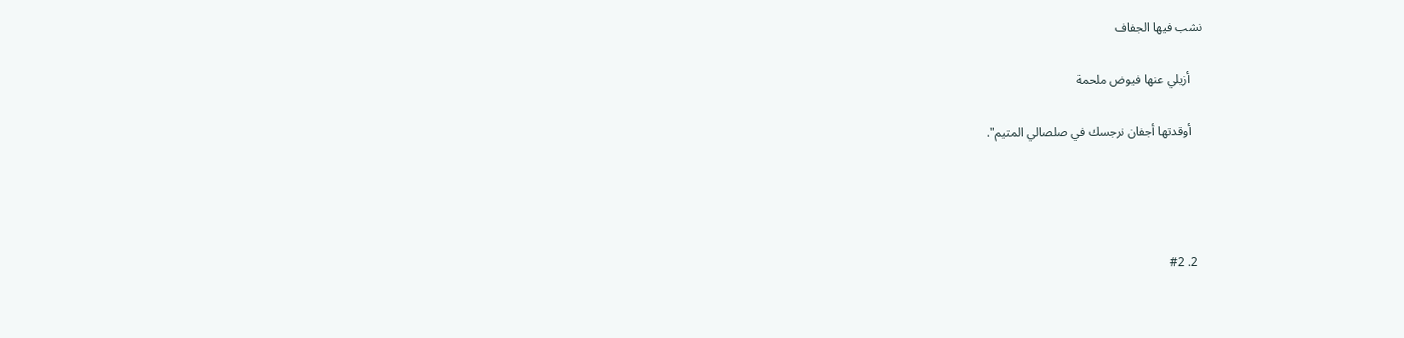نشب فيها الجفاف

    أزيلي عنها فيوض ملحمة

    أوقدتها أجفان نرجسك في صلصالي المتيم".




  2. #2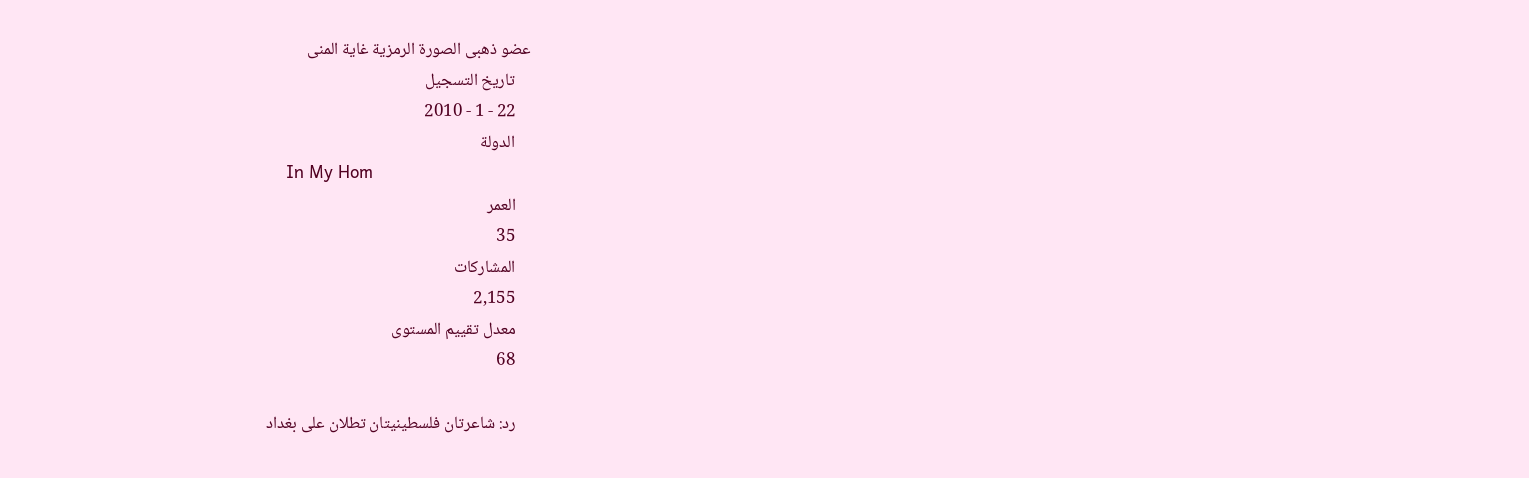عضو ذهبى الصورة الرمزية غاية المنى
    تاريخ التسجيل
    22 - 1 - 2010
    الدولة
    In My Hom
    العمر
    35
    المشاركات
    2,155
    معدل تقييم المستوى
    68

    رد: شاعرتان فلسطينيتان تطلان على بغداد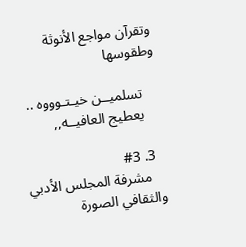وتقرآن مواجع الأنوثة وطقوسها

    تسلميــن خيـتـوووه ..
    يعطيج العافيــه,,

  3. #3
    مشرفة المجلس الأدبي والثقافي الصورة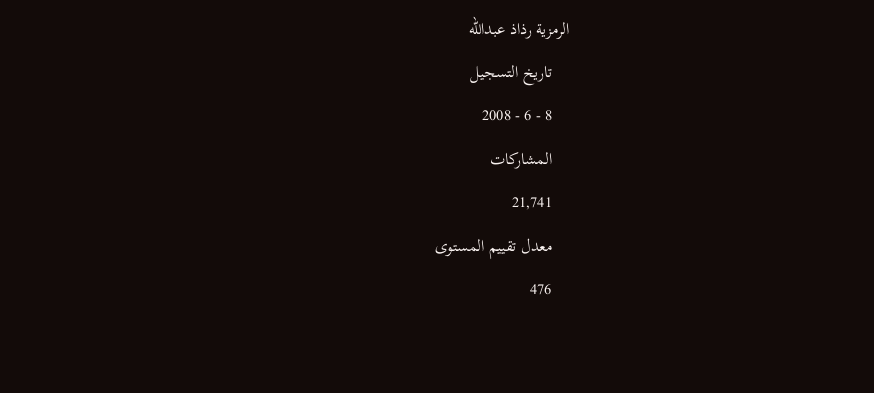الرمزية رذاذ عبدالله
    تاريخ التسجيل
    8 - 6 - 2008
    المشاركات
    21,741
    معدل تقييم المستوى
    476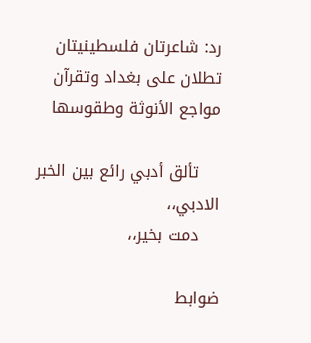رد: شاعرتان فلسطينيتان تطلان على بغداد وتقرآن مواجع الأنوثة وطقوسها

    تألق أدبي رائع بين الخبر الادبي،،
    دمت بخير،،

ضوابط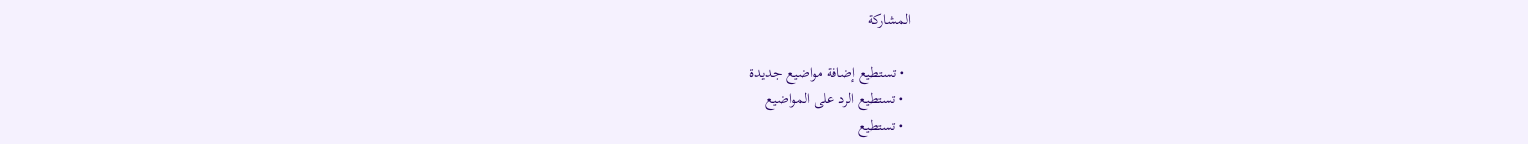المشاركة

  • تستطيع إضافة مواضيع جديدة
  • تستطيع الرد على المواضيع
  • تستطيع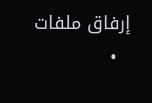إرفاق ملفات
  •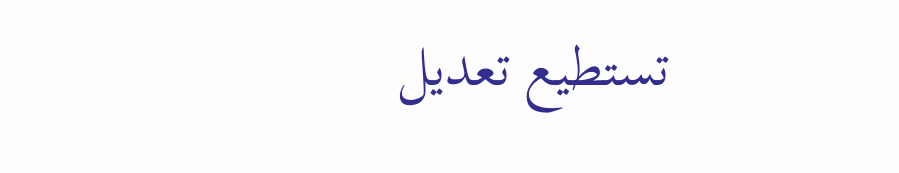تستطيع تعديل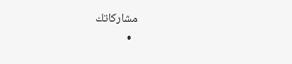مشاركاتك
  •